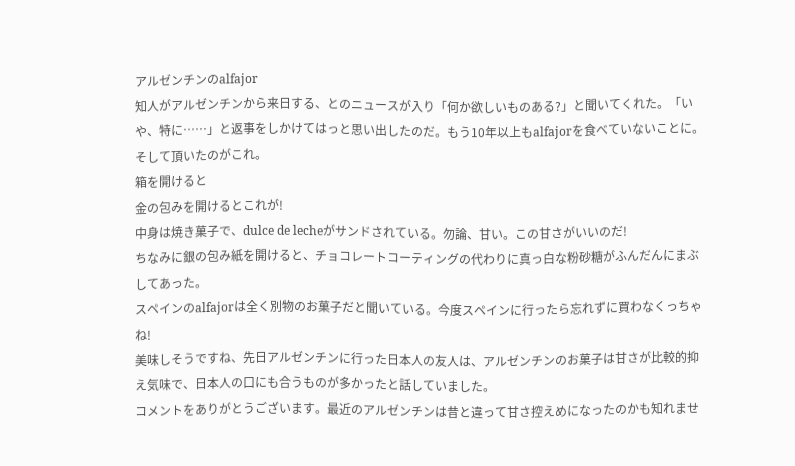アルゼンチンのalfajor
知人がアルゼンチンから来日する、とのニュースが入り「何か欲しいものある?」と聞いてくれた。「いや、特に……」と返事をしかけてはっと思い出したのだ。もう10年以上もalfajorを食べていないことに。そして頂いたのがこれ。
箱を開けると
金の包みを開けるとこれが!
中身は焼き菓子で、dulce de lecheがサンドされている。勿論、甘い。この甘さがいいのだ!
ちなみに銀の包み紙を開けると、チョコレートコーティングの代わりに真っ白な粉砂糖がふんだんにまぶしてあった。
スペインのalfajorは全く別物のお菓子だと聞いている。今度スペインに行ったら忘れずに買わなくっちゃね!
美味しそうですね、先日アルゼンチンに行った日本人の友人は、アルゼンチンのお菓子は甘さが比較的抑え気味で、日本人の口にも合うものが多かったと話していました。
コメントをありがとうございます。最近のアルゼンチンは昔と違って甘さ控えめになったのかも知れませ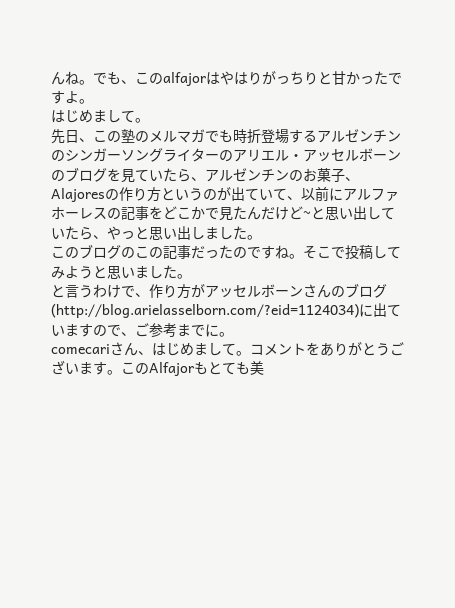んね。でも、このalfajorはやはりがっちりと甘かったですよ。
はじめまして。
先日、この塾のメルマガでも時折登場するアルゼンチンのシンガーソングライターのアリエル・アッセルボーンのブログを見ていたら、アルゼンチンのお菓子、Alajoresの作り方というのが出ていて、以前にアルファホーレスの記事をどこかで見たんだけど~と思い出していたら、やっと思い出しました。
このブログのこの記事だったのですね。そこで投稿してみようと思いました。
と言うわけで、作り方がアッセルボーンさんのブログ(http://blog.arielasselborn.com/?eid=1124034)に出ていますので、ご参考までに。
comecariさん、はじめまして。コメントをありがとうございます。このAlfajorもとても美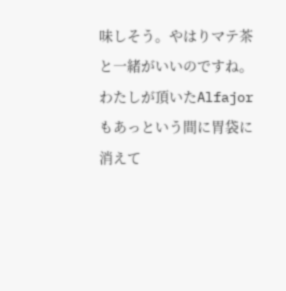味しそう。やはりマテ茶と一緒がいいのですね。
わたしが頂いたAlfajorもあっという間に胃袋に消えて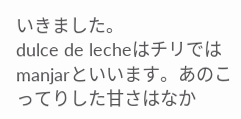いきました。
dulce de lecheはチリではmanjarといいます。あのこってりした甘さはなか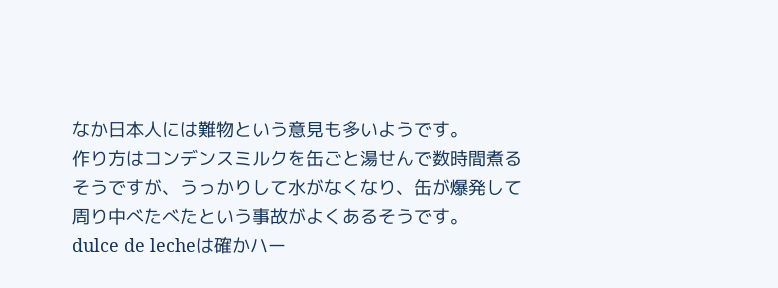なか日本人には難物という意見も多いようです。
作り方はコンデンスミルクを缶ごと湯せんで数時間煮るそうですが、うっかりして水がなくなり、缶が爆発して周り中べたべたという事故がよくあるそうです。
dulce de lecheは確かハー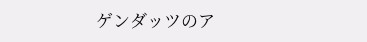ゲンダッツのア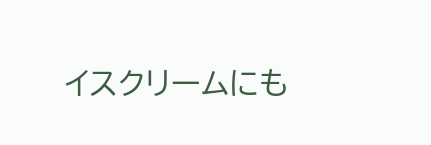イスクリームにも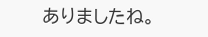ありましたね。